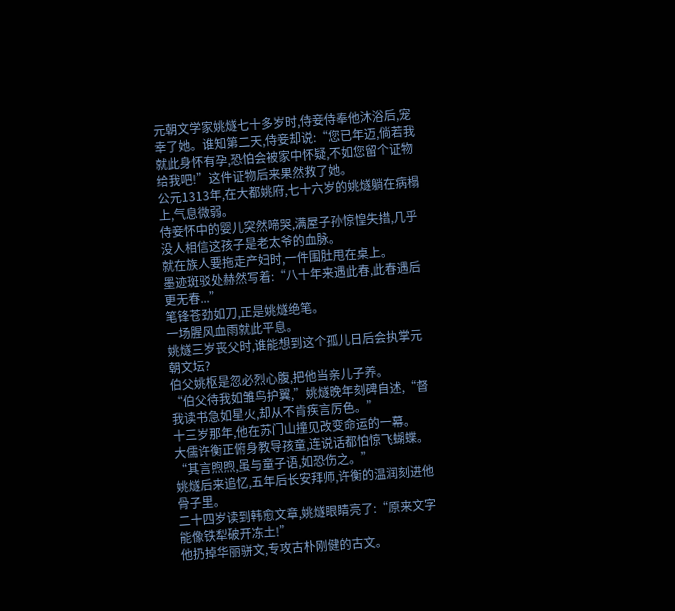元朝文学家姚燧七十多岁时,侍妾侍奉他沐浴后,宠幸了她。谁知第二天,侍妾却说:“您已年迈,倘若我就此身怀有孕,恐怕会被家中怀疑,不如您留个证物给我吧!”这件证物后来果然救了她。
公元1313年,在大都姚府,七十六岁的姚燧躺在病榻上,气息微弱。
侍妾怀中的婴儿突然啼哭,满屋子孙惊惶失措,几乎没人相信这孩子是老太爷的血脉。
就在族人要拖走产妇时,一件围肚甩在桌上。
墨迹斑驳处赫然写着:“八十年来遇此春,此春遇后更无春...”
笔锋苍劲如刀,正是姚燧绝笔。
一场腥风血雨就此平息。
姚燧三岁丧父时,谁能想到这个孤儿日后会执掌元朝文坛?
伯父姚枢是忽必烈心腹,把他当亲儿子养。
“伯父待我如雏鸟护翼,”姚燧晚年刻碑自述,“督我读书急如星火,却从不肯疾言厉色。”
十三岁那年,他在苏门山撞见改变命运的一幕。
大儒许衡正俯身教导孩童,连说话都怕惊飞蝴蝶。
“其言煦煦,虽与童子语,如恐伤之。”
姚燧后来追忆,五年后长安拜师,许衡的温润刻进他骨子里。
二十四岁读到韩愈文章,姚燧眼睛亮了:“原来文字能像铁犁破开冻土!”
他扔掉华丽骈文,专攻古朴刚健的古文。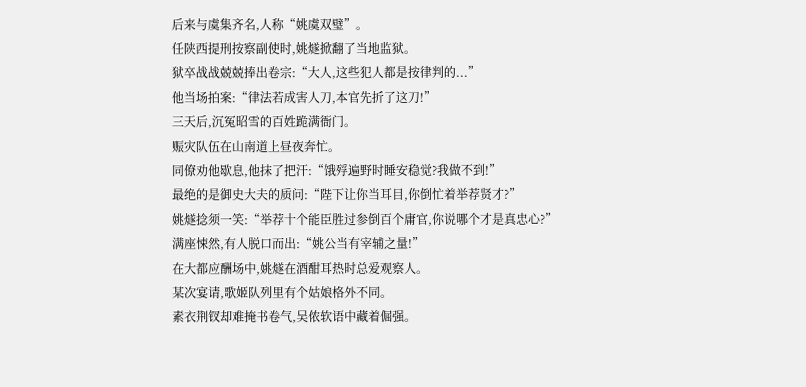后来与虞集齐名,人称“姚虞双璧”。
任陕西提刑按察副使时,姚燧掀翻了当地监狱。
狱卒战战兢兢捧出卷宗:“大人,这些犯人都是按律判的...”
他当场拍案:“律法若成害人刀,本官先折了这刀!”
三天后,沉冤昭雪的百姓跪满衙门。
赈灾队伍在山南道上昼夜奔忙。
同僚劝他歇息,他抹了把汗:“饿殍遍野时睡安稳觉?我做不到!”
最绝的是御史大夫的质问:“陛下让你当耳目,你倒忙着举荐贤才?”
姚燧捻须一笑:“举荐十个能臣胜过参倒百个庸官,你说哪个才是真忠心?”
满座悚然,有人脱口而出:“姚公当有宰辅之量!”
在大都应酬场中,姚燧在酒酣耳热时总爱观察人。
某次宴请,歌姬队列里有个姑娘格外不同。
素衣荆钗却难掩书卷气,吴侬软语中藏着倔强。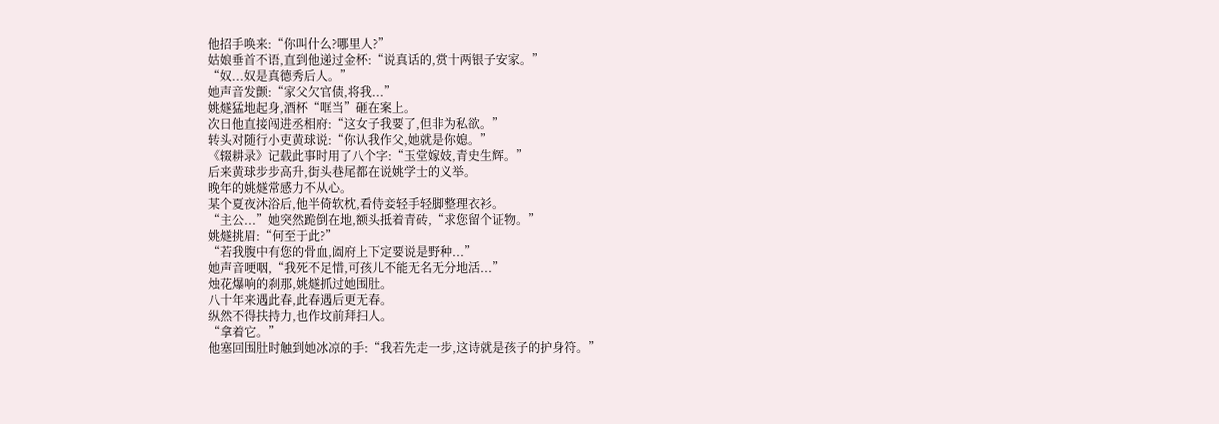他招手唤来:“你叫什么?哪里人?”
姑娘垂首不语,直到他递过金杯:“说真话的,赏十两银子安家。”
“奴...奴是真德秀后人。”
她声音发颤:“家父欠官债,将我...”
姚燧猛地起身,酒杯“哐当”砸在案上。
次日他直接闯进丞相府:“这女子我要了,但非为私欲。”
转头对随行小吏黄球说:“你认我作父,她就是你媳。”
《辍耕录》记载此事时用了八个字:“玉堂嫁妓,青史生辉。”
后来黄球步步高升,街头巷尾都在说姚学士的义举。
晚年的姚燧常感力不从心。
某个夏夜沐浴后,他半倚软枕,看侍妾轻手轻脚整理衣衫。
“主公...”她突然跪倒在地,额头抵着青砖,“求您留个证物。”
姚燧挑眉:“何至于此?”
“若我腹中有您的骨血,阖府上下定要说是野种...”
她声音哽咽,“我死不足惜,可孩儿不能无名无分地活...”
烛花爆响的刹那,姚燧抓过她围肚。
八十年来遇此春,此春遇后更无春。
纵然不得扶持力,也作坟前拜扫人。
“拿着它。”
他塞回围肚时触到她冰凉的手:“我若先走一步,这诗就是孩子的护身符。”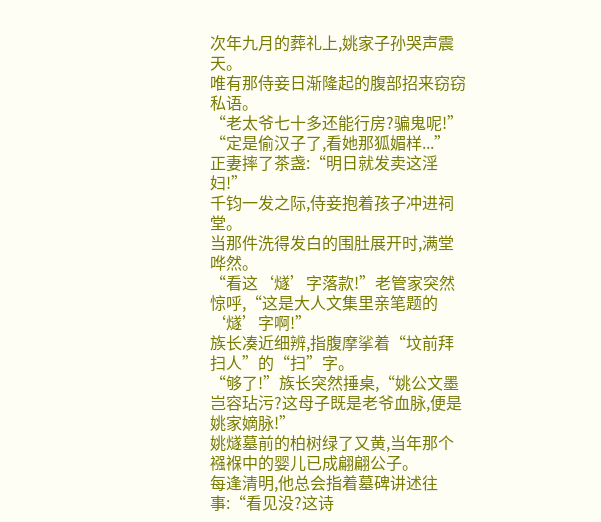次年九月的葬礼上,姚家子孙哭声震天。
唯有那侍妾日渐隆起的腹部招来窃窃私语。
“老太爷七十多还能行房?骗鬼呢!”
“定是偷汉子了,看她那狐媚样...”
正妻摔了茶盏:“明日就发卖这淫妇!”
千钧一发之际,侍妾抱着孩子冲进祠堂。
当那件洗得发白的围肚展开时,满堂哗然。
“看这‘燧’字落款!”老管家突然惊呼,“这是大人文集里亲笔题的‘燧’字啊!”
族长凑近细辨,指腹摩挲着“坟前拜扫人”的“扫”字。
“够了!”族长突然捶桌,“姚公文墨岂容玷污?这母子既是老爷血脉,便是姚家嫡脉!”
姚燧墓前的柏树绿了又黄,当年那个襁褓中的婴儿已成翩翩公子。
每逢清明,他总会指着墓碑讲述往事:“看见没?这诗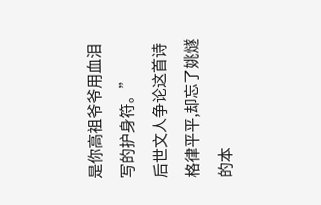是你高祖爷爷用血泪写的护身符。”
后世文人争论这首诗格律平平,却忘了姚燧的本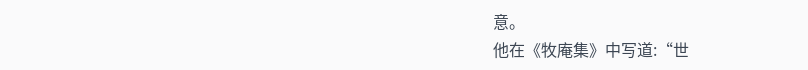意。
他在《牧庵集》中写道:“世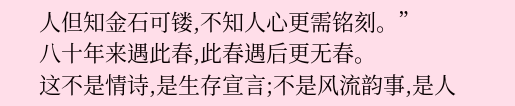人但知金石可镂,不知人心更需铭刻。”
八十年来遇此春,此春遇后更无春。
这不是情诗,是生存宣言;不是风流韵事,是人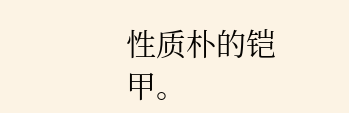性质朴的铠甲。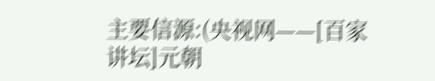主要信源:(央视网——[百家讲坛]元朝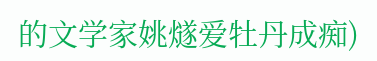的文学家姚燧爱牡丹成痴)